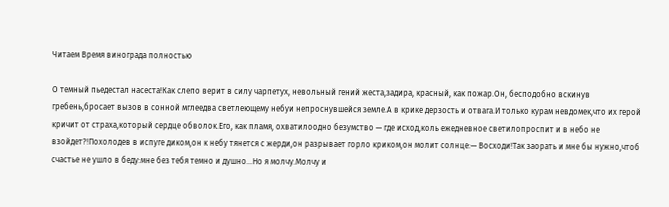Читаем Время винограда полностью

О темный пьедестал насеста!Как слепо верит в силу чарпетух, невольный гений жеста,задира, красный, как пожар.Он, бесподобно вскинув гребень,бросает вызов в сонной мглеедва светлеющему небуи непроснувшейся земле.А в крике дерзость и отвага.И только курам невдомек,что их герой кричит от страха,который сердце обволок.Его, как пламя, охватилоодно безумство — где исход,коль ежедневное светилопроспит и в небо не взойдет?!Похолодев в испуге диком,он к небу тянется с жерди,он разрывает горло криком,он молит солнце:— Восходи!Так заорать и мне бы нужно,чтоб счастье не ушло в беду:мне без тебя темно и душно…Но я молчу.Молчу и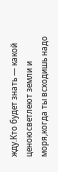жду.Кто будет знать — какой ценоюсветлеют земли и моря,когда ты всходишь надо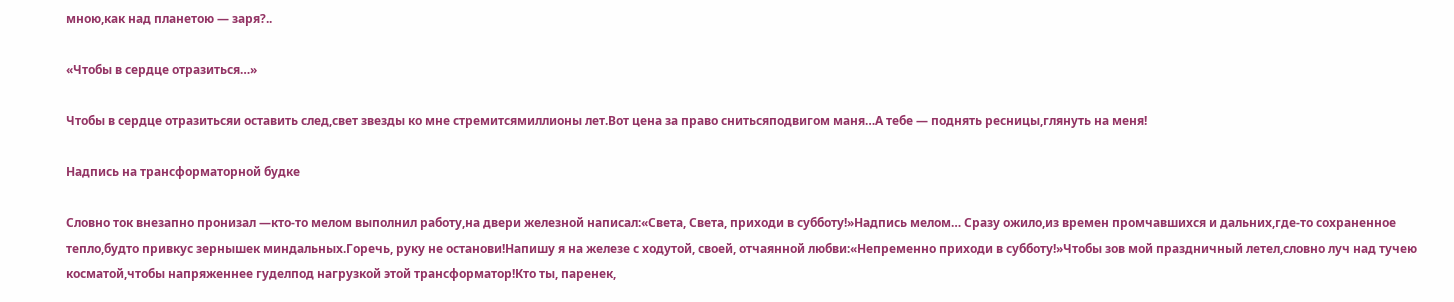мною,как над планетою — заря?..

«Чтобы в сердце отразиться…»

Чтобы в сердце отразитьсяи оставить след,свет звезды ко мне стремитсямиллионы лет.Вот цена за право снитьсяподвигом маня…А тебе — поднять ресницы,глянуть на меня!

Надпись на трансформаторной будке

Словно ток внезапно пронизал —кто-то мелом выполнил работу,на двери железной написал:«Света, Света, приходи в субботу!»Надпись мелом… Сразу ожило,из времен промчавшихся и дальних,где-то сохраненное тепло,будто привкус зернышек миндальных.Горечь, руку не останови!Напишу я на железе с ходутой, своей, отчаянной любви:«Непременно приходи в субботу!»Чтобы зов мой праздничный летел,словно луч над тучею косматой,чтобы напряженнее гуделпод нагрузкой этой трансформатор!Кто ты, паренек,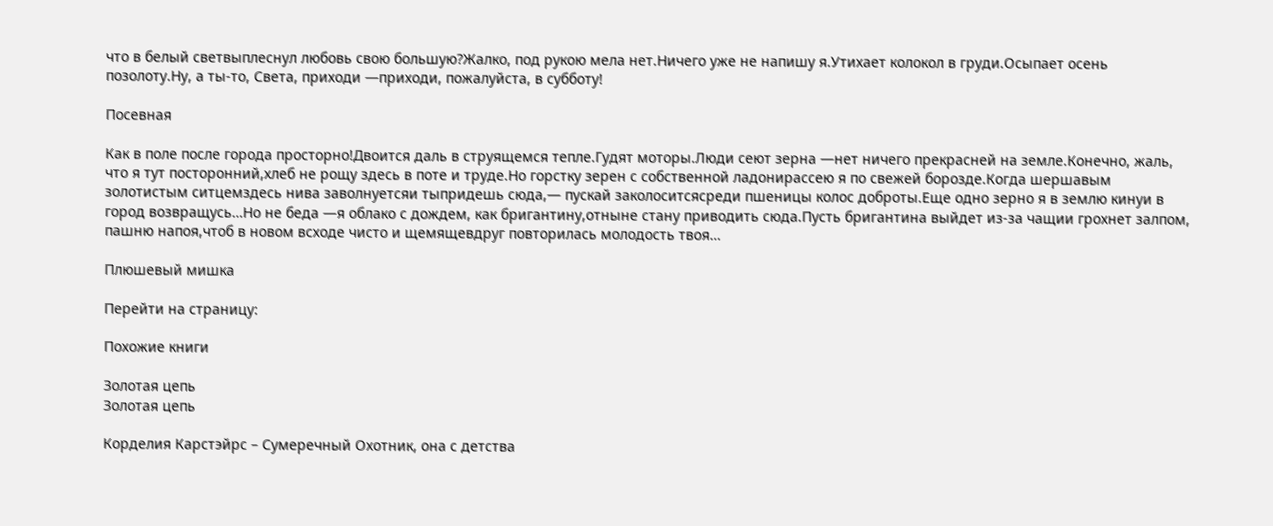что в белый светвыплеснул любовь свою большую?Жалко, под рукою мела нет.Ничего уже не напишу я.Утихает колокол в груди.Осыпает осень позолоту.Ну, а ты-то, Света, приходи —приходи, пожалуйста, в субботу!

Посевная

Как в поле после города просторно!Двоится даль в струящемся тепле.Гудят моторы.Люди сеют зерна —нет ничего прекрасней на земле.Конечно, жаль, что я тут посторонний,хлеб не рощу здесь в поте и труде.Но горстку зерен с собственной ладонирассею я по свежей борозде.Когда шершавым золотистым ситцемздесь нива заволнуетсяи тыпридешь сюда,— пускай заколоситсясреди пшеницы колос доброты.Еще одно зерно я в землю кинуи в город возвращусь…Но не беда —я облако с дождем, как бригантину,отныне стану приводить сюда.Пусть бригантина выйдет из-за чащии грохнет залпом, пашню напоя,чтоб в новом всходе чисто и щемящевдруг повторилась молодость твоя…

Плюшевый мишка

Перейти на страницу:

Похожие книги

Золотая цепь
Золотая цепь

Корделия Карстэйрс – Сумеречный Охотник, она с детства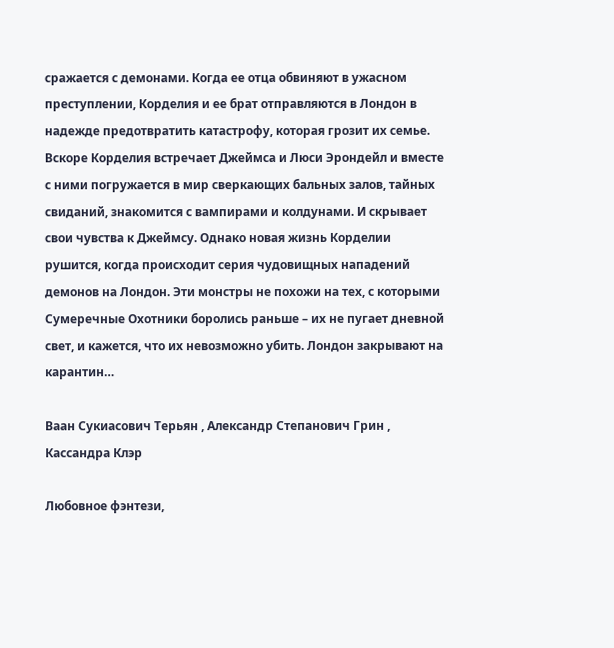сражается с демонами. Когда ее отца обвиняют в ужасном преступлении, Корделия и ее брат отправляются в Лондон в надежде предотвратить катастрофу, которая грозит их семье. Вскоре Корделия встречает Джеймса и Люси Эрондейл и вместе с ними погружается в мир сверкающих бальных залов, тайных свиданий, знакомится с вампирами и колдунами. И скрывает свои чувства к Джеймсу. Однако новая жизнь Корделии рушится, когда происходит серия чудовищных нападений демонов на Лондон. Эти монстры не похожи на тех, с которыми Сумеречные Охотники боролись раньше – их не пугает дневной свет, и кажется, что их невозможно убить. Лондон закрывают на карантин…

Ваан Сукиасович Терьян , Александр Степанович Грин , Кассандра Клэр

Любовное фэнтези,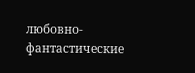любовно-фантастические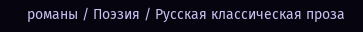романы / Поэзия / Русская классическая проза